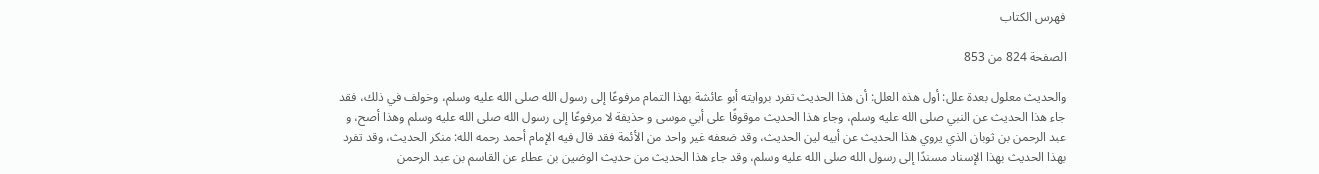فهرس الكتاب

الصفحة 824 من 853

والحديث معلول بعدة علل: أول هذه العلل: أن هذا الحديث تفرد بروايته أبو عائشة بهذا التمام مرفوعًا إلى رسول الله صلى الله عليه وسلم، وخولف في ذلك، فقد جاء هذا الحديث عن النبي صلى الله عليه وسلم، وجاء هذا الحديث موقوفًا على أبي موسى و حذيفة لا مرفوعًا إلى رسول الله صلى الله عليه وسلم وهذا أصح، و عبد الرحمن بن ثوبان الذي يروي هذا الحديث عن أبيه لين الحديث، وقد ضعفه غير واحد من الأئمة فقد قال فيه الإمام أحمد رحمه الله: منكر الحديث، وقد تفرد بهذا الحديث بهذا الإسناد مسندًا إلى رسول الله صلى الله عليه وسلم، وقد جاء هذا الحديث من حديث الوضين بن عطاء عن القاسم بن عبد الرحمن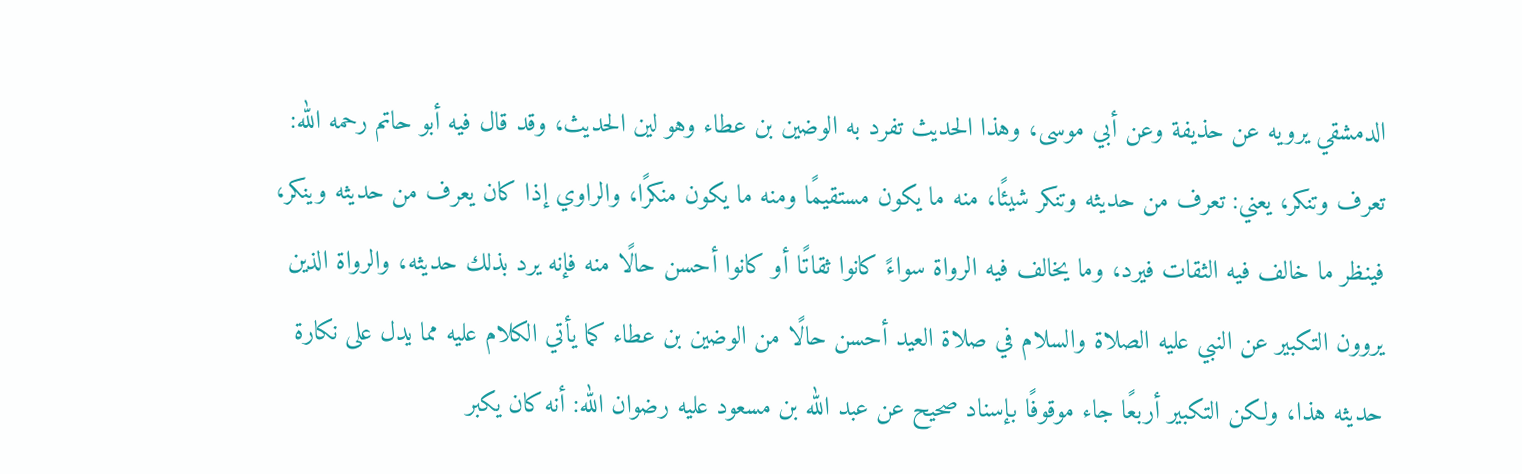الدمشقي يرويه عن حذيفة وعن أبي موسى، وهذا الحديث تفرد به الوضين بن عطاء وهو لين الحديث، وقد قال فيه أبو حاتم رحمه الله: تعرف وتنكر، يعني: تعرف من حديثه وتنكر شيئًا، منه ما يكون مستقيمًا ومنه ما يكون منكرًا، والراوي إذا كان يعرف من حديثه وينكر، فينظر ما خالف فيه الثقات فيرد، وما يخالف فيه الرواة سواءً كانوا ثقاتًا أو كانوا أحسن حالًا منه فإنه يرد بذلك حديثه، والرواة الذين يروون التكبير عن النبي عليه الصلاة والسلام في صلاة العيد أحسن حالًا من الوضين بن عطاء كما يأتي الكلام عليه مما يدل على نكارة حديثه هذا، ولكن التكبير أربعًا جاء موقوفًا بإسناد صحيح عن عبد الله بن مسعود عليه رضوان الله: أنه كان يكبر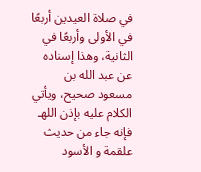في صلاة العيدين أربعًا في الأولى وأربعًا في الثانية، وهذا إسناده عن عبد الله بن مسعود صحيح، ويأتي الكلام عليه بإذن اللهـ فإنه جاء من حديث علقمة و الأسود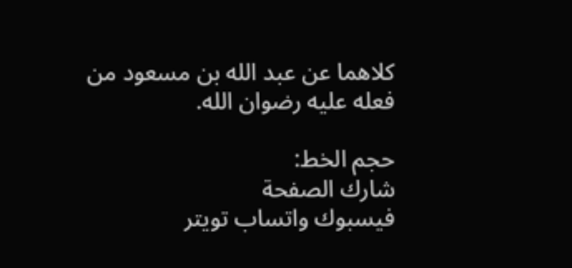كلاهما عن عبد الله بن مسعود من فعله عليه رضوان الله.

حجم الخط:
شارك الصفحة
فيسبوك واتساب تويتر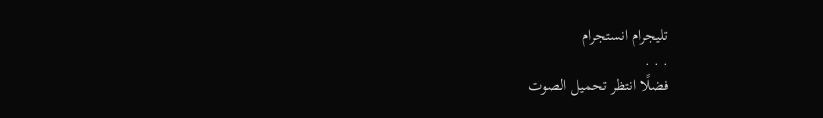تليجرام انستجرام
. . .
فضلًا انتظر تحميل الصوت